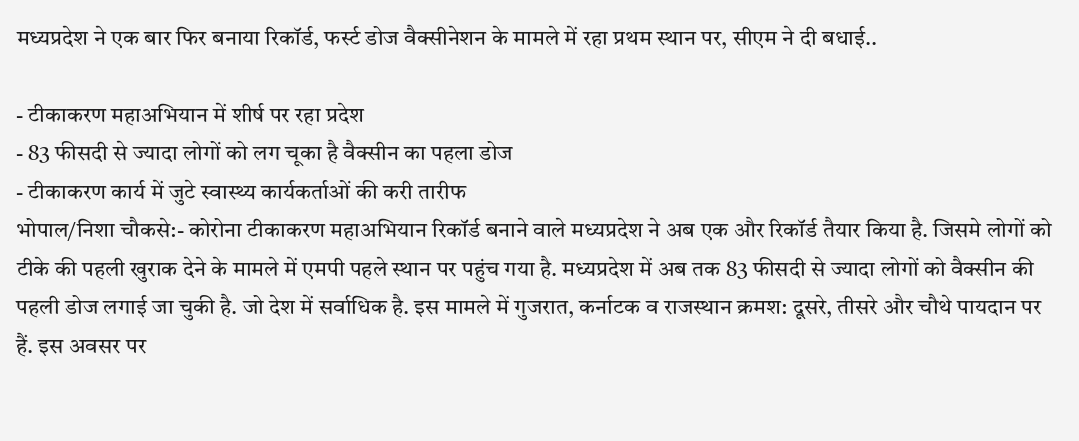मध्यप्रदेश ने एक बार फिर बनाया रिकॉर्ड, फर्स्ट डोज वैक्सीनेशन के मामले में रहा प्रथम स्थान पर, सीएम ने दी बधाई..

- टीकाकरण महाअभियान में शीर्ष पर रहा प्रदेश
- 83 फीसदी से ज्यादा लोगों को लग चूका है वैक्सीन का पहला डोज
- टीकाकरण कार्य में जुटे स्वास्थ्य कार्यकर्ताओं की करी तारीफ
भोपाल/निशा चौकसे:- कोरोना टीकाकरण महाअभियान रिकॉर्ड बनाने वाले मध्यप्रदेश ने अब एक और रिकॉर्ड तैयार किया है. जिसमे लोगों को टीके की पहली खुराक देने के मामले में एमपी पहले स्थान पर पहुंच गया है. मध्यप्रदेश में अब तक 83 फीसदी से ज्यादा लोगों को वैक्सीन की पहली डोज लगाई जा चुकी है. जो देश में सर्वाधिक है. इस मामले में गुजरात, कर्नाटक व राजस्थान क्रमश: दूसरे, तीसरे और चौथे पायदान पर हैं. इस अवसर पर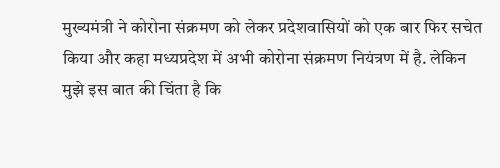मुख्यमंत्री ने कोरोना संक्रमण को लेकर प्रदेशवासियों को एक बार फिर सचेत किया और कहा मध्यप्रदेश में अभी कोरोना संक्रमण नियंत्रण में है. लेकिन मुझे इस बात की चिंता है कि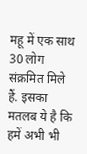महू में एक साथ 30 लोग संक्रमित मिले हैं. इसका मतलब ये है कि हमें अभी भी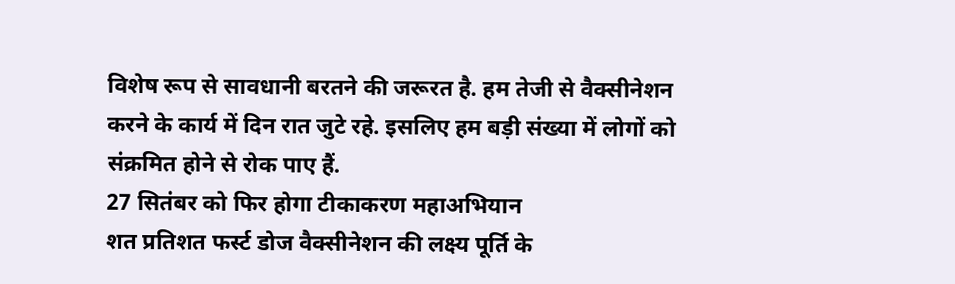विशेष रूप से सावधानी बरतने की जरूरत है. हम तेजी से वैक्सीनेशन करने के कार्य में दिन रात जुटे रहे. इसलिए हम बड़ी संख्या में लोगों को संक्रमित होने से रोक पाए हैं.
27 सितंबर को फिर होगा टीकाकरण महाअभियान
शत प्रतिशत फर्स्ट डोज वैक्सीनेशन की लक्ष्य पूर्ति के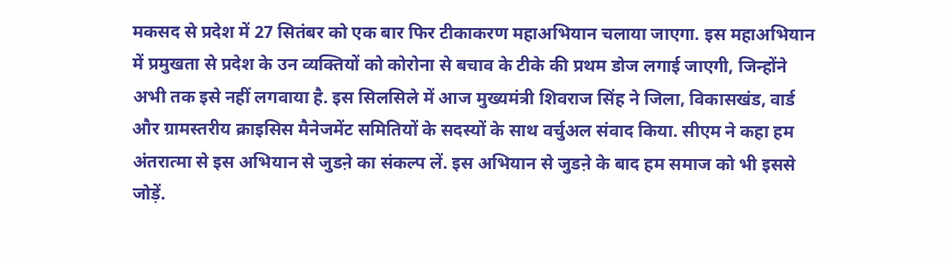मकसद से प्रदेश में 27 सितंबर को एक बार फिर टीकाकरण महाअभियान चलाया जाएगा. इस महाअभियान में प्रमुखता से प्रदेश के उन व्यक्तियों को कोरोना से बचाव के टीके की प्रथम डोज लगाई जाएगी, जिन्होंने अभी तक इसे नहीं लगवाया है. इस सिलसिले में आज मुख्यमंत्री शिवराज सिंह ने जिला, विकासखंड, वार्ड और ग्रामस्तरीय क्राइसिस मैनेजमेंट समितियों के सदस्यों के साथ वर्चुअल संवाद किया. सीएम ने कहा हम अंतरात्मा से इस अभियान से जुडऩे का संकल्प लें. इस अभियान से जुडऩे के बाद हम समाज को भी इससे जोड़ें.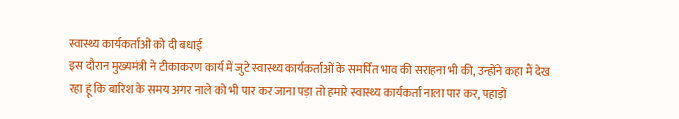स्वास्थ्य कार्यकर्ताओं को दी बधाई
इस दौरान मुख्यमंत्री ने टीकाकरण कार्य में जुटे स्वास्थ्य कार्यकर्ताओं के समर्पित भाव की सराहना भी की, उन्होंने कहा मैं देख रहा हूं कि बारिश के समय अगर नाले को भी पार कर जाना पड़ा तो हमारे स्वास्थ्य कार्यकर्ता नाला पार कर, पहाड़ों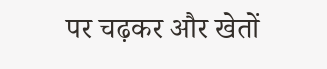पर चढ़कर और खेतों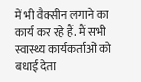में भी वैक्सीन लगाने का कार्य कर रहे हैं. मैं सभी स्वास्थ्य कार्यकर्ताओं को बधाई देता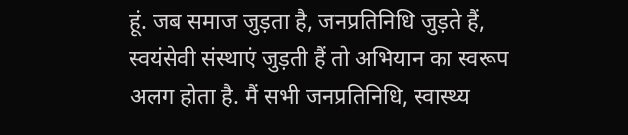हूं. जब समाज जुड़ता है, जनप्रतिनिधि जुड़ते हैं, स्वयंसेवी संस्थाएं जुड़ती हैं तो अभियान का स्वरूप अलग होता है. मैं सभी जनप्रतिनिधि, स्वास्थ्य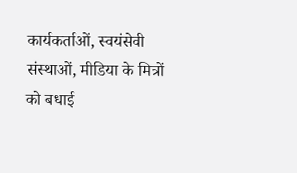कार्यकर्ताओं, स्वयंसेवी संस्थाओं, मीडिया के मित्रों को बधाई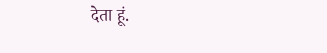देता हूं.